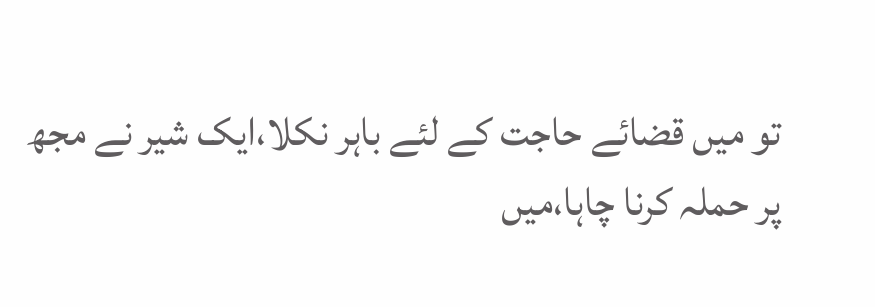تو میں قضائے حاجت کے لئے باہر نکلا،ایک شیر نے مجھ پر حملہ کرنا چاہا،میں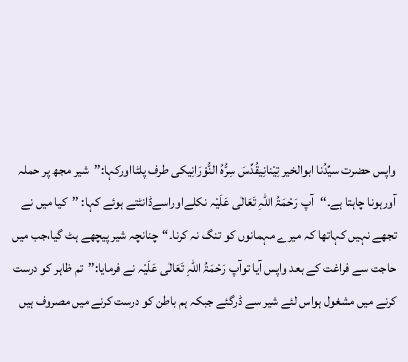واپس حضرت سیِّدُنا ابوالخیر تِیْنانِیقُدِّسَ سِرُّہُ النُّوْرَانِیکی طرف پلٹااورکہا:’’شیر مجھ پر حملہ آورہونا چاہتا ہے۔‘‘آپ رَحْمَۃُ اللہِ تَعَالٰی عَلَیْہ نکلےاوراسےڈانٹتے ہوئے کہا: ’’کیا میں نے تجھے نہیں کہاتھا کہ میرے مہمانوں کو تنگ نہ کرنا۔“چنانچہ شیر پیچھے ہٹ گیا،جب میں حاجت سے فراغت کے بعد واپس آیا توآپ رَحْمَۃُ اللہِ تَعَالٰی عَلَیْہ نے فرمایا:’’تم ظاہر کو درست کرنے میں مشغول ہواس لئے شیر سے ڈرگئے جبکہ ہم باطن کو درست کرنے میں مصروف ہیں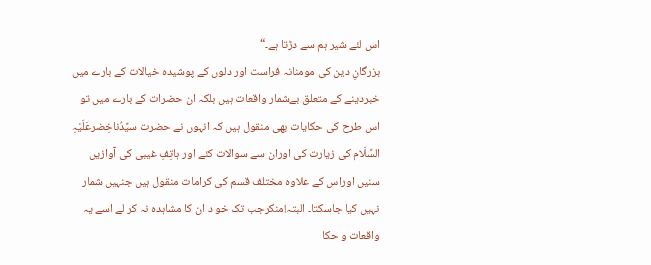اس لئے شیر ہم سے دڑتا ہے۔“
بزرگانِ دین کی مومنانہ فراست اور دلوں کے پوشیدہ خیالات کے بارے میں خبردینے کے متعلق بےشمار واقعات ہیں بلکہ ان حضرات کے بارے میں تو اس طرح کی حکایات بھی منقول ہیں کہ انہوں نے حضرت سیِّدُناخِضرعَلَیْہِ السَّلَام کی زیارت کی اوران سے سوالات کئے اور ہاتِفِ غیبی کی آوازیں سنیں اوراس کے علاوہ مختلف قسم کی کرامات منقول ہیں جنہیں شمار نہیں کیا جاسکتا۔ البتہ!منکرجب تک خو د ان کا مشاہدہ نہ کر لے اسے یہ واقعات و حکا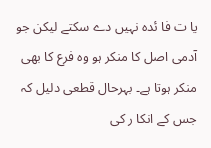یا ت فا ئدہ نہیں دے سکتے لیکن جو آدمی اصل کا منکر ہو وہ فرع کا بھی منکر ہوتا ہے۔ بہرحال قطعی دلیل کہ جس کے انکا ر کی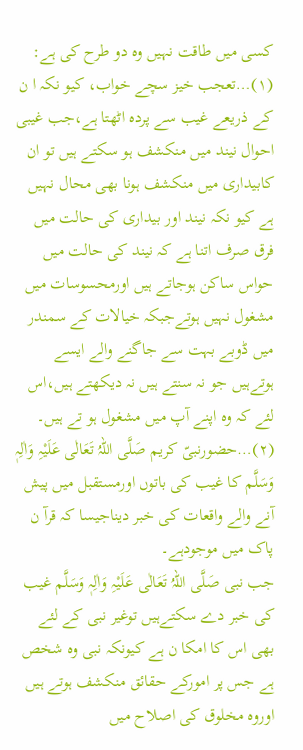کسی میں طاقت نہیں وہ دو طرح کی ہے:
(۱)…تعجب خیز سچے خواب، کیو نکہ ا ن کے ذریعے غیب سے پردہ اٹھتا ہے،جب غیبی احوال نیند میں منکشف ہو سکتے ہیں تو ان کابیداری میں منکشف ہونا بھی محال نہیں ہے کیو نکہ نیند اور بیداری کی حالت میں فرق صرف اتنا ہے کہ نیند کی حالت میں حواس ساکن ہوجاتے ہیں اورمحسوسات میں مشغول نہیں ہوتےجبکہ خیالات کے سمندر میں ڈوبے بہت سے جاگنے والے ایسے ہوتےہیں جو نہ سنتے ہیں نہ دیکھتے ہیں،اس لئے کہ وہ اپنے آپ میں مشغول ہو تے ہیں۔
(۲)…حضورنبیّ کریم صَلَّی اللہُ تَعَالٰی عَلَیْہِ وَاٰلِہٖ وَسَلَّم کا غیب کی باتوں اورمستقبل میں پیش آنے والے واقعات کی خبر دیناجیسا کہ قرآ ن پاک میں موجودہے۔
جب نبی صَلَّی اللہُ تَعَالٰی عَلَیْہِ وَاٰلِہٖ وَسَلَّم غیب کی خبر دے سکتےہیں توغیر نبی کے لئے بھی اس کا امکا ن ہے کیونکہ نبی وہ شخص ہے جس پر امورکے حقائق منکشف ہوتے ہیں اوروہ مخلوق کی اصلاح میں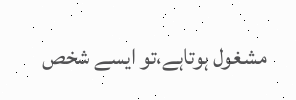مشغول ہوتاہے،تو ایسے شخص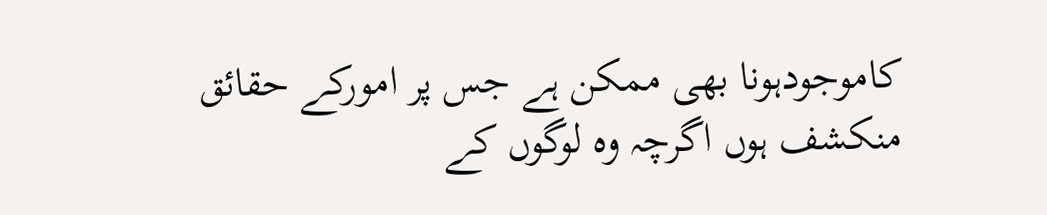کاموجودہونا بھی ممکن ہے جس پر امورکے حقائق منکشف ہوں اگرچہ وہ لوگوں کے